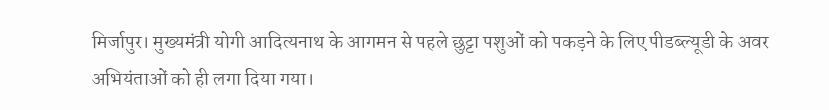मिर्जापुर। मुख्यमंत्री योगी आदित्यनाथ के आगमन से पहले छुट्टा पशुओं को पकड़ने के लिए पीडब्ल्यूडी के अवर अभियंताओं को ही लगा दिया गया।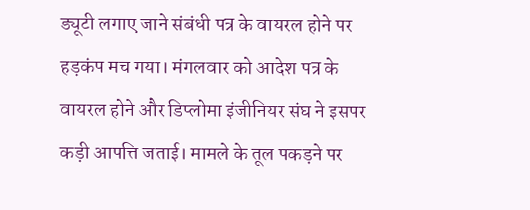ड्यूटी लगाए जाने संबंधी पत्र के वायरल होने पर हड़कंप मच गया। मंगलवार को आदेश पत्र के वायरल होने और डिप्लोमा इंजीनियर संघ ने इसपर कड़ी आपत्ति जताई। मामले के तूल पकड़ने पर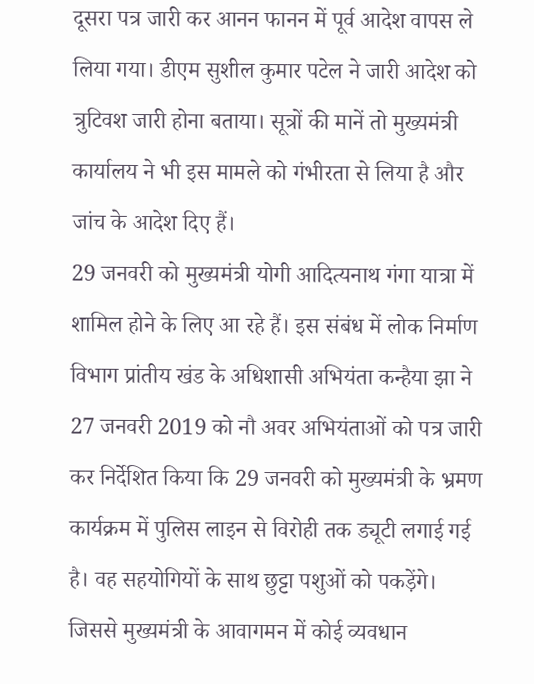दूसरा पत्र जारी कर आनन फानन में पूर्व आदेश वापस ले लिया गया। डीएम सुशील कुमार पटेल ने जारी आदेश को त्रुटिवश जारी होना बताया। सूत्रों की मानें तो मुख्यमंत्री कार्यालय ने भी इस मामले को गंभीरता से लिया है और जांच के आदेश दिए हैं।
29 जनवरी को मुख्यमंत्री योगी आदित्यनाथ गंगा यात्रा में शामिल होने के लिए आ रहे हैं। इस संबंध में लोक निर्माण विभाग प्रांतीय खंड के अधिशासी अभियंता कन्हैया झा ने 27 जनवरी 2019 को नौ अवर अभियंताओं को पत्र जारी कर निर्देशित किया कि 29 जनवरी को मुख्यमंत्री के भ्रमण कार्यक्रम में पुलिस लाइन से विरोही तक ड्यूटी लगाई गई है। वह सहयोगियों के साथ छुट्टा पशुओं को पकड़ेंगे। जिससे मुख्यमंत्री के आवागमन में कोई व्यवधान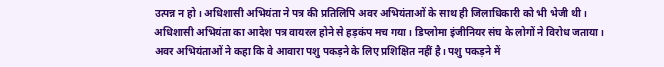उत्पन्न न हो। अधिशासी अभियंता ने पत्र की प्रतिलिपि अवर अभियंताओं के साथ ही जिलाधिकारी को भी भेजी थी। अधिशासी अभियंता का आदेश पत्र वायरल होने से हड़कंप मच गया। डिप्लोमा इंजीनियर संघ के लोगों ने विरोध जताया। अवर अभियंताओं ने कहा कि वे आवारा पशु पकड़ने के लिए प्रशिक्षित नहीं है। पशु पकड़ने में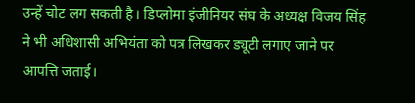उन्हें चोट लग सकती है। डिप्लोमा इंजीनियर संघ के अध्यक्ष विजय सिंह ने भी अधिशासी अभियंता को पत्र लिखकर ड्यूटी लगाए जाने पर आपत्ति जताई।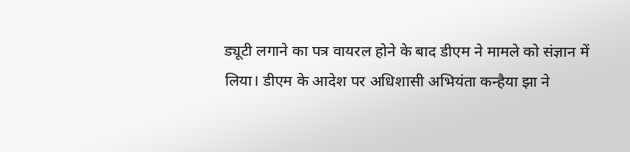ड्यूटी लगाने का पत्र वायरल होने के बाद डीएम ने मामले को संज्ञान में लिया। डीएम के आदेश पर अधिशासी अभियंता कन्हैया झा ने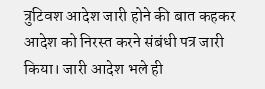त्रुटिवश आदेश जारी होने की बात कहकर आदेश को निरस्त करने संबंधी पत्र जारी किया। जारी आदेश भले ही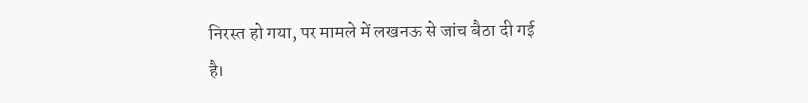निरस्त हो गया, पर मामले में लखनऊ से जांच बैठा दी गई है।